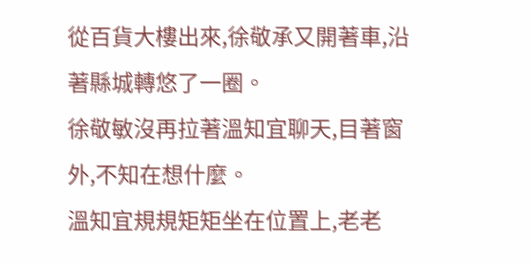從百貨大樓出來,徐敬承又開著車,沿著縣城轉悠了一圈。
徐敬敏沒再拉著溫知宜聊天,目著窗外,不知在想什麼。
溫知宜規規矩矩坐在位置上,老老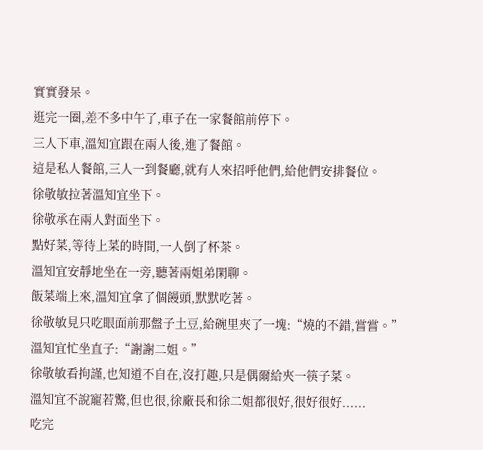實實發呆。
逛完一圈,差不多中午了,車子在一家餐館前停下。
三人下車,溫知宜跟在兩人後,進了餐館。
這是私人餐館,三人一到餐廳,就有人來招呼他們,給他們安排餐位。
徐敬敏拉著溫知宜坐下。
徐敬承在兩人對面坐下。
點好菜,等待上菜的時間,一人倒了杯茶。
溫知宜安靜地坐在一旁,聽著兩姐弟閑聊。
飯菜端上來,溫知宜拿了個饅頭,默默吃著。
徐敬敏見只吃眼面前那盤子土豆,給碗里夾了一塊:“燒的不錯,嘗嘗。”
溫知宜忙坐直子:“謝謝二姐。”
徐敬敏看拘謹,也知道不自在,沒打趣,只是偶爾給夾一筷子菜。
溫知宜不說寵若驚,但也很,徐廠長和徐二姐都很好,很好很好......
吃完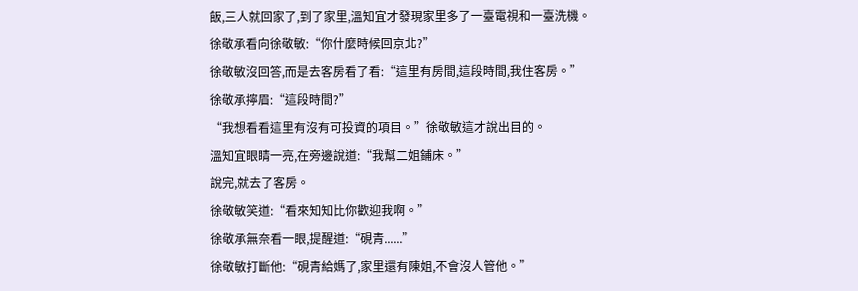飯,三人就回家了,到了家里,溫知宜才發現家里多了一臺電視和一臺洗機。
徐敬承看向徐敬敏:“你什麼時候回京北?”
徐敬敏沒回答,而是去客房看了看:“這里有房間,這段時間,我住客房。”
徐敬承擰眉:“這段時間?”
“我想看看這里有沒有可投資的項目。”徐敬敏這才說出目的。
溫知宜眼睛一亮,在旁邊說道:“我幫二姐鋪床。”
說完,就去了客房。
徐敬敏笑道:“看來知知比你歡迎我啊。”
徐敬承無奈看一眼,提醒道:“硯青......”
徐敬敏打斷他:“硯青給媽了,家里還有陳姐,不會沒人管他。”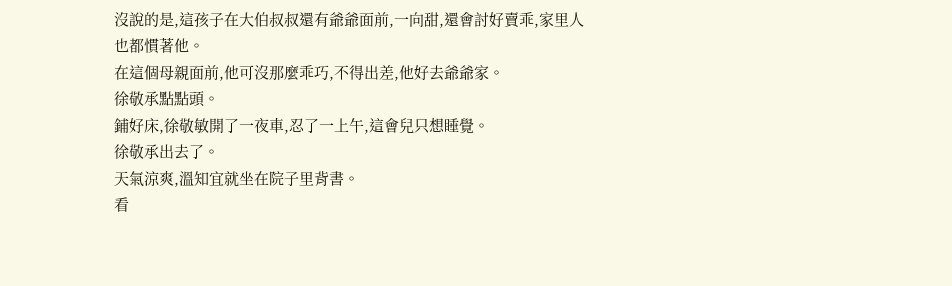沒說的是,這孩子在大伯叔叔還有爺爺面前,一向甜,還會討好賣乖,家里人也都慣著他。
在這個母親面前,他可沒那麼乖巧,不得出差,他好去爺爺家。
徐敬承點點頭。
鋪好床,徐敬敏開了一夜車,忍了一上午,這會兒只想睡覺。
徐敬承出去了。
天氣涼爽,溫知宜就坐在院子里背書。
看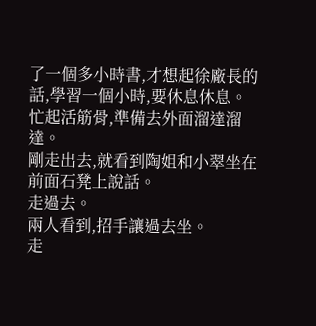了一個多小時書,才想起徐廠長的話,學習一個小時,要休息休息。
忙起活筋骨,準備去外面溜達溜達。
剛走出去,就看到陶姐和小翠坐在前面石凳上說話。
走過去。
兩人看到,招手讓過去坐。
走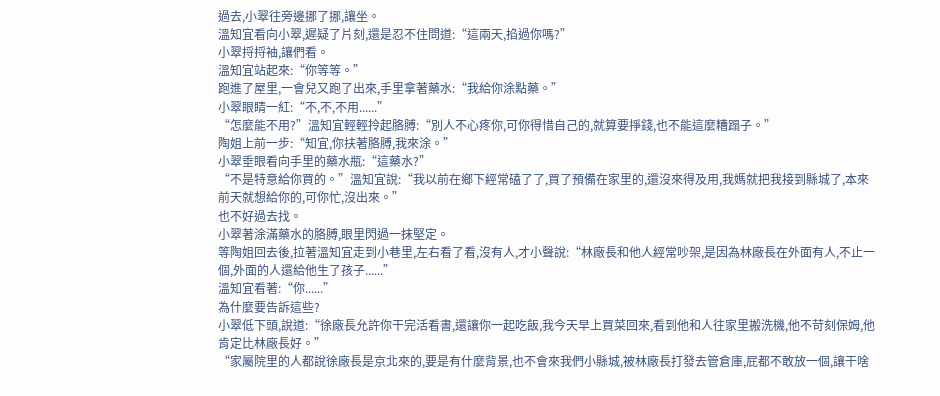過去,小翠往旁邊挪了挪,讓坐。
溫知宜看向小翠,遲疑了片刻,還是忍不住問道:“這兩天,掐過你嗎?”
小翠捋捋袖,讓們看。
溫知宜站起來:“你等等。”
跑進了屋里,一會兒又跑了出來,手里拿著藥水:“我給你涂點藥。”
小翠眼睛一紅:“不,不,不用......”
“怎麼能不用?”溫知宜輕輕拎起胳膊:“別人不心疼你,可你得惜自己的,就算要掙錢,也不能這麼糟蹋子。”
陶姐上前一步:“知宜,你扶著胳膊,我來涂。”
小翠垂眼看向手里的藥水瓶:“這藥水?”
“不是特意給你買的。”溫知宜說:“我以前在鄉下經常磕了了,買了預備在家里的,還沒來得及用,我媽就把我接到縣城了,本來前天就想給你的,可你忙,沒出來。”
也不好過去找。
小翠著涂滿藥水的胳膊,眼里閃過一抹堅定。
等陶姐回去後,拉著溫知宜走到小巷里,左右看了看,沒有人,才小聲說:“林廠長和他人經常吵架,是因為林廠長在外面有人,不止一個,外面的人還給他生了孩子......”
溫知宜看著:“你......”
為什麼要告訴這些?
小翠低下頭,說道:“徐廠長允許你干完活看書,還讓你一起吃飯,我今天早上買菜回來,看到他和人往家里搬洗機,他不苛刻保姆,他肯定比林廠長好。”
“家屬院里的人都說徐廠長是京北來的,要是有什麼背景,也不會來我們小縣城,被林廠長打發去管倉庫,屁都不敢放一個,讓干啥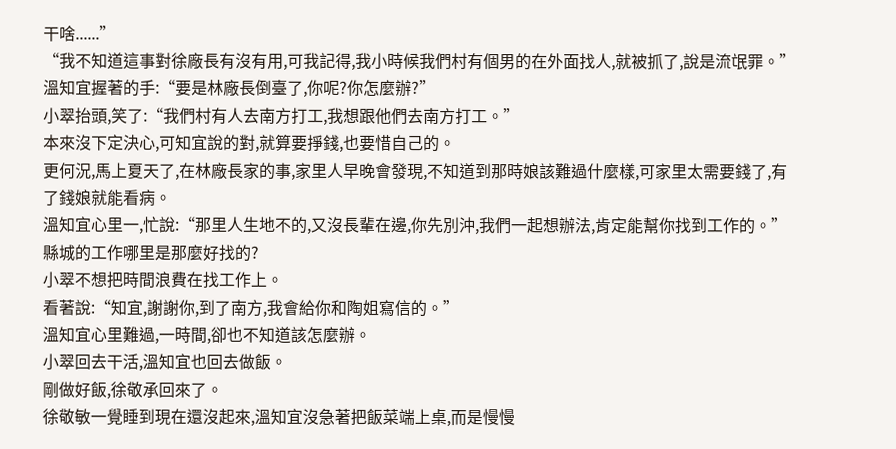干啥......”
“我不知道這事對徐廠長有沒有用,可我記得,我小時候我們村有個男的在外面找人,就被抓了,說是流氓罪。”
溫知宜握著的手:“要是林廠長倒臺了,你呢?你怎麼辦?”
小翠抬頭,笑了:“我們村有人去南方打工,我想跟他們去南方打工。”
本來沒下定決心,可知宜說的對,就算要掙錢,也要惜自己的。
更何況,馬上夏天了,在林廠長家的事,家里人早晚會發現,不知道到那時娘該難過什麼樣,可家里太需要錢了,有了錢娘就能看病。
溫知宜心里一,忙說:“那里人生地不的,又沒長輩在邊,你先別沖,我們一起想辦法,肯定能幫你找到工作的。”
縣城的工作哪里是那麼好找的?
小翠不想把時間浪費在找工作上。
看著說:“知宜,謝謝你,到了南方,我會給你和陶姐寫信的。”
溫知宜心里難過,一時間,卻也不知道該怎麼辦。
小翠回去干活,溫知宜也回去做飯。
剛做好飯,徐敬承回來了。
徐敬敏一覺睡到現在還沒起來,溫知宜沒急著把飯菜端上桌,而是慢慢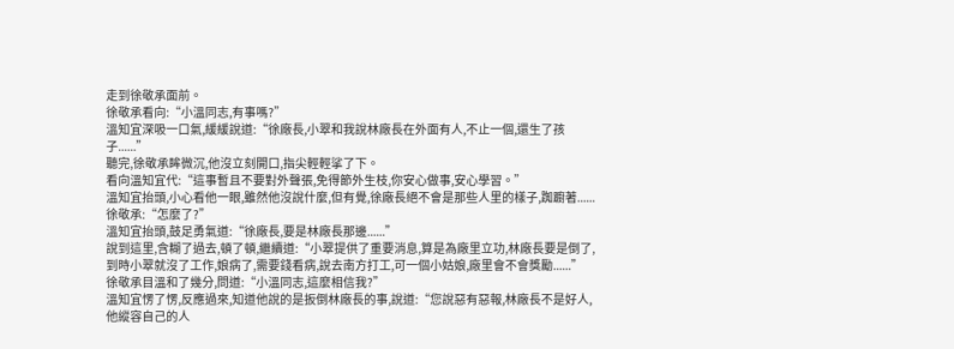走到徐敬承面前。
徐敬承看向:“小溫同志,有事嗎?”
溫知宜深吸一口氣,緩緩說道:“徐廠長,小翠和我說林廠長在外面有人,不止一個,還生了孩子......”
聽完,徐敬承眸微沉,他沒立刻開口,指尖輕輕挲了下。
看向溫知宜代:“這事暫且不要對外聲張,免得節外生枝,你安心做事,安心學習。”
溫知宜抬頭,小心看他一眼,雖然他沒說什麼,但有覺,徐廠長絕不會是那些人里的樣子,踟躕著......
徐敬承:“怎麼了?”
溫知宜抬頭,鼓足勇氣道:“徐廠長,要是林廠長那邊......”
說到這里,含糊了過去,頓了頓,繼續道:“小翠提供了重要消息,算是為廠里立功,林廠長要是倒了,到時小翠就沒了工作,娘病了,需要錢看病,說去南方打工,可一個小姑娘,廠里會不會獎勵......”
徐敬承目溫和了幾分,問道:“小溫同志,這麼相信我?”
溫知宜愣了愣,反應過來,知道他說的是扳倒林廠長的事,說道:“您說惡有惡報,林廠長不是好人,他縱容自己的人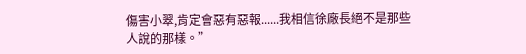傷害小翠,肯定會惡有惡報......我相信徐廠長絕不是那些人說的那樣。”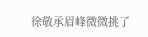徐敬承眉峰微微挑了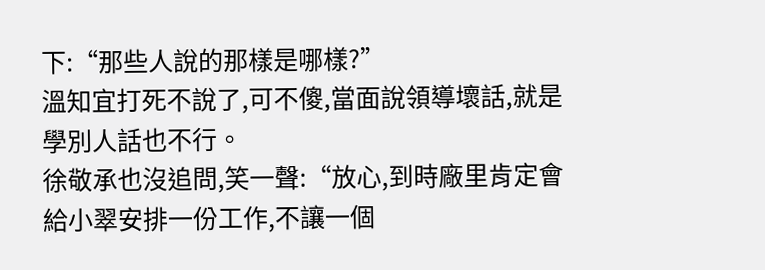下:“那些人說的那樣是哪樣?”
溫知宜打死不說了,可不傻,當面說領導壞話,就是學別人話也不行。
徐敬承也沒追問,笑一聲:“放心,到時廠里肯定會給小翠安排一份工作,不讓一個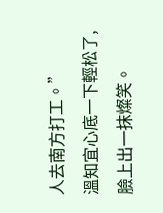人去南方打工。”
溫知宜心底一下輕松了,臉上出一抹燦笑。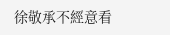徐敬承不經意看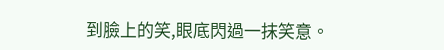到臉上的笑,眼底閃過一抹笑意。